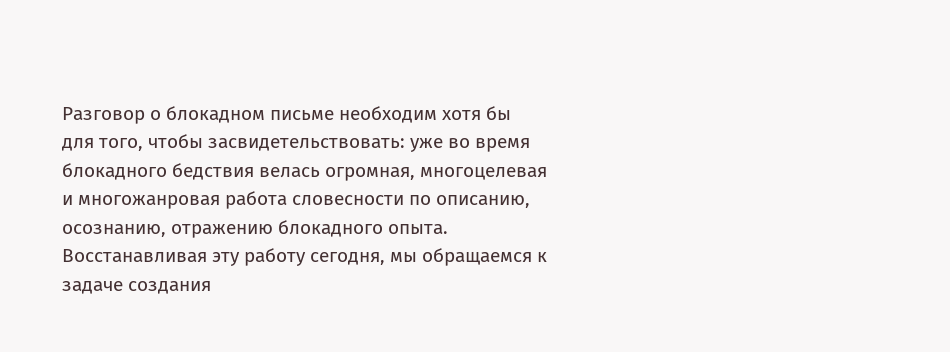Разговор о блокадном письме необходим хотя бы для того, чтобы засвидетельствовать: уже во время блокадного бедствия велась огромная, многоцелевая и многожанровая работа словесности по описанию, осознанию, отражению блокадного опыта. Восстанавливая эту работу сегодня, мы обращаемся к задаче создания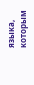языка, которым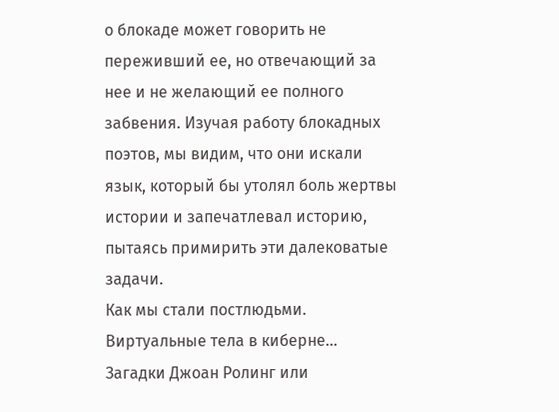о блокаде может говорить не переживший ее, но отвечающий за нее и не желающий ее полного забвения. Изучая работу блокадных поэтов, мы видим, что они искали язык, который бы утолял боль жертвы истории и запечатлевал историю, пытаясь примирить эти далековатые задачи.
Как мы стали постлюдьми. Виртуальные тела в киберне…
Загадки Джоан Ролинг или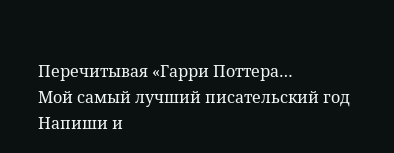Перечитывая «Гарри Поттера…
Мой самый лучший писательский год
Напиши и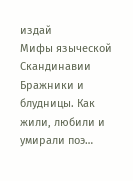издай
Мифы языческой Скандинавии
Бражники и блудницы. Как жили, любили и умирали поэ…